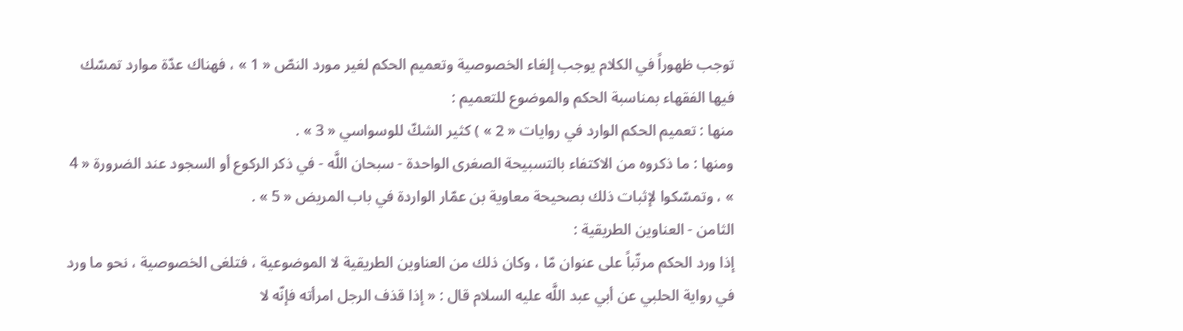توجب ظهوراً في الكلام يوجب إلغاء الخصوصية وتعميم الحكم لغير مورد النصّ « 1 » ، فهناك عدّة موارد تمسّك فيها الفقهاء بمناسبة الحكم والموضوع للتعميم :
منها : تعميم الحكم الوارد في روايات « 2 » ) كثير الشكّ للوسواسي « 3 » .
ومنها : ما ذكروه من الاكتفاء بالتسبيحة الصغرى الواحدة - سبحان اللَّه - في ذكر الركوع أو السجود عند الضرورة « 4 » ، وتمسّكوا لإثبات ذلك بصحيحة معاوية بن عمّار الواردة في باب المريض « 5 » .
الثامن - العناوين الطريقية :
إذا ورد الحكم مرتّباً على عنوان مّا ، وكان ذلك من العناوين الطريقية لا الموضوعية ، فتلغى الخصوصية ، نحو ما ورد في رواية الحلبي عن أبي عبد اللَّه عليه السلام قال : « إذا قذف الرجل امرأته فإنّه لا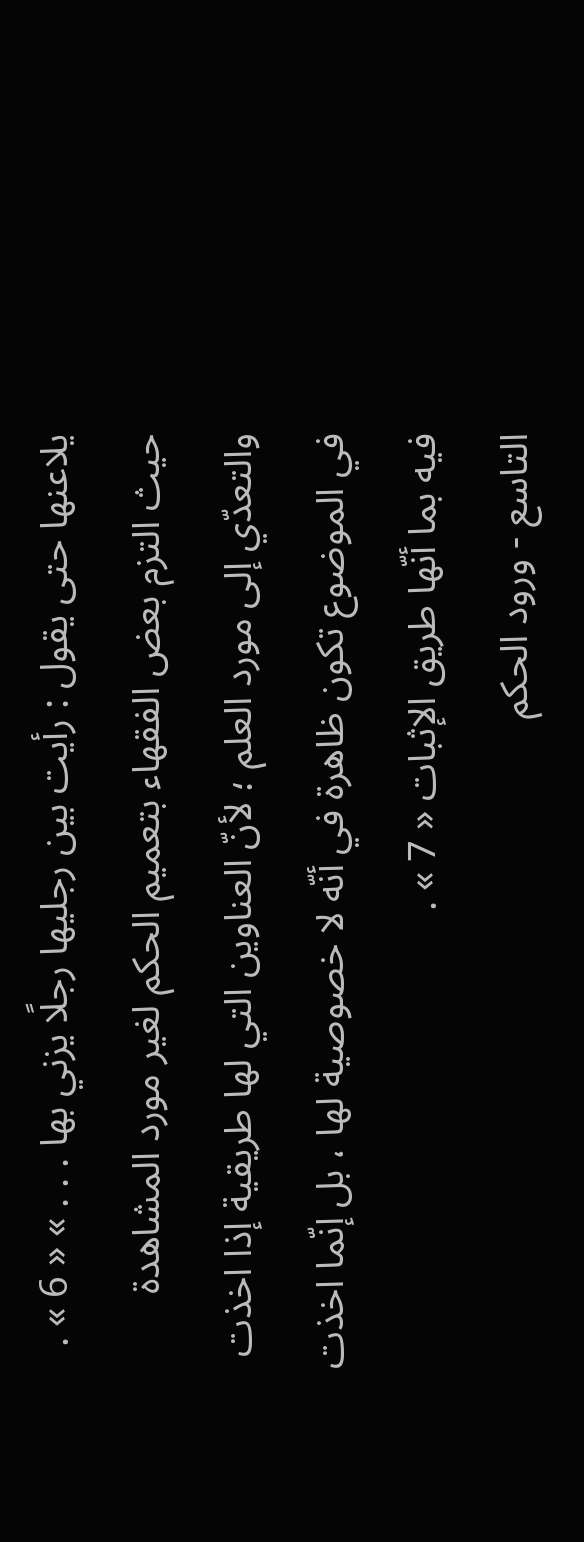يلاعنها حتى يقول : رأيت بين رجليها رجلًا يزني بها . . . » « 6 » .
حيث التزم بعض الفقهاء بتعميم الحكم لغير مورد المشاهدة والتعدّي إلى مورد العلم ؛ لأنّ العناوين التي لها طريقية إذا اخذت في الموضوع تكون ظاهرة في أنّه لا خصوصية لها ، بل إنّما اخذت فيه بما أنّها طريق الإثبات « 7 » .
التاسع - ورود الحكم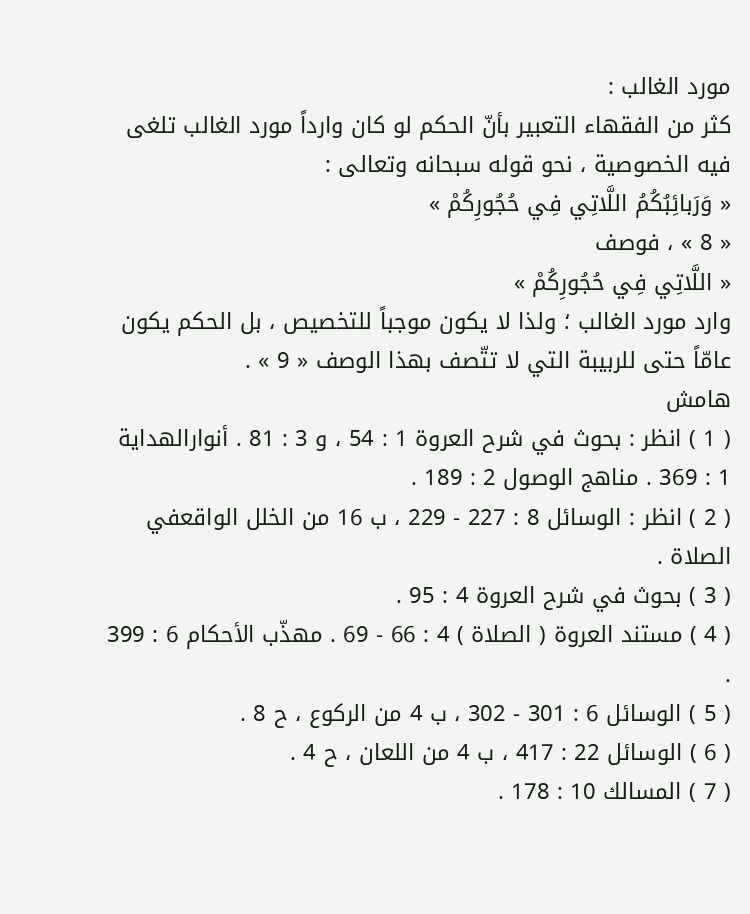مورد الغالب :
كثر من الفقهاء التعبير بأنّ الحكم لو كان وارداً مورد الغالب تلغى فيه الخصوصية ، نحو قوله سبحانه وتعالى :
« وَرَبائِبُكُمُ اللَّاتِي فِي حُجُورِكُمْ »
« 8 » ، فوصف
« اللَّاتِي فِي حُجُورِكُمْ »
وارد مورد الغالب ؛ ولذا لا يكون موجباً للتخصيص ، بل الحكم يكون عامّاً حتى للربيبة التي لا تتّصف بهذا الوصف « 9 » .
هامش
( 1 ) انظر : بحوث في شرح العروة 1 : 54 ، و 3 : 81 . أنوارالهداية 1 : 369 . مناهج الوصول 2 : 189 .
( 2 ) انظر : الوسائل 8 : 227 - 229 ، ب 16 من الخلل الواقعفي الصلاة .
( 3 ) بحوث في شرح العروة 4 : 95 .
( 4 ) مستند العروة ( الصلاة ) 4 : 66 - 69 . مهذّب الأحكام 6 : 399 .
( 5 ) الوسائل 6 : 301 - 302 ، ب 4 من الركوع ، ح 8 .
( 6 ) الوسائل 22 : 417 ، ب 4 من اللعان ، ح 4 .
( 7 ) المسالك 10 : 178 .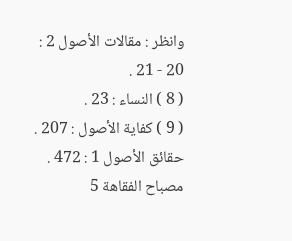وانظر : مقالات الأصول 2 : 20 - 21 .
( 8 ) النساء : 23 .
( 9 ) كفاية الأصول : 207 . حقائق الأصول 1 : 472 . مصباح الفقاهة 5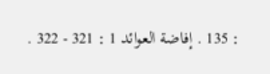: 135 . إفاضة العوائد 1 : 321 - 322 .